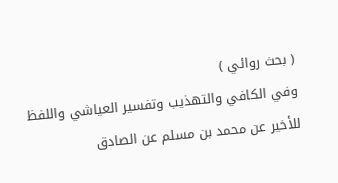( بحث روائي )
وفي الكافي والتهذيب وتفسير العياشي واللفظ للأخير عن محمد بن مسلم عن الصادق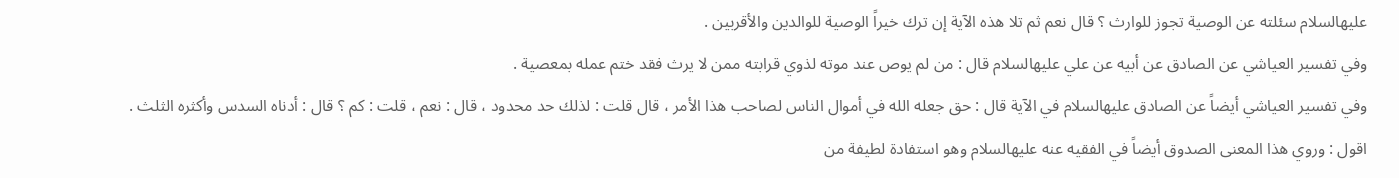عليهالسلام سئلته عن الوصية تجوز للوارث ؟ قال نعم ثم تلا هذه الآية إن ترك خيراً الوصية للوالدين والأقربين .
وفي تفسير العياشي عن الصادق عن أبيه عن علي عليهالسلام قال : من لم يوص عند موته لذوي قرابته ممن لا يرث فقد ختم عمله بمعصية .
وفي تفسير العياشي أيضاً عن الصادق عليهالسلام في الآية قال : حق جعله الله في أموال الناس لصاحب هذا الأمر ، قال قلت : لذلك حد محدود ، قال : نعم ، قلت : كم ؟ قال : أدناه السدس وأكثره الثلث .
اقول : وروي هذا المعنى الصدوق أيضاً في الفقيه عنه عليهالسلام وهو استفادة لطيفة من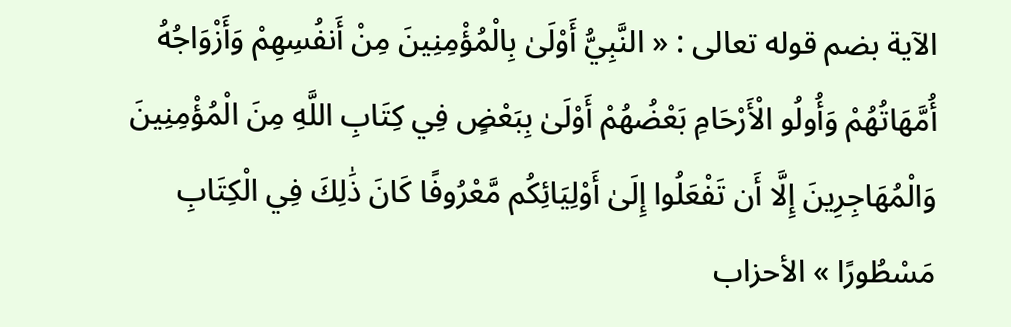الآية بضم قوله تعالى : « النَّبِيُّ أَوْلَىٰ بِالْمُؤْمِنِينَ مِنْ أَنفُسِهِمْ وَأَزْوَاجُهُ أُمَّهَاتُهُمْ وَأُولُو الْأَرْحَامِ بَعْضُهُمْ أَوْلَىٰ بِبَعْضٍ فِي كِتَابِ اللَّهِ مِنَ الْمُؤْمِنِينَ وَالْمُهَاجِرِينَ إِلَّا أَن تَفْعَلُوا إِلَىٰ أَوْلِيَائِكُم مَّعْرُوفًا كَانَ ذَٰلِكَ فِي الْكِتَابِ مَسْطُورًا » الأحزاب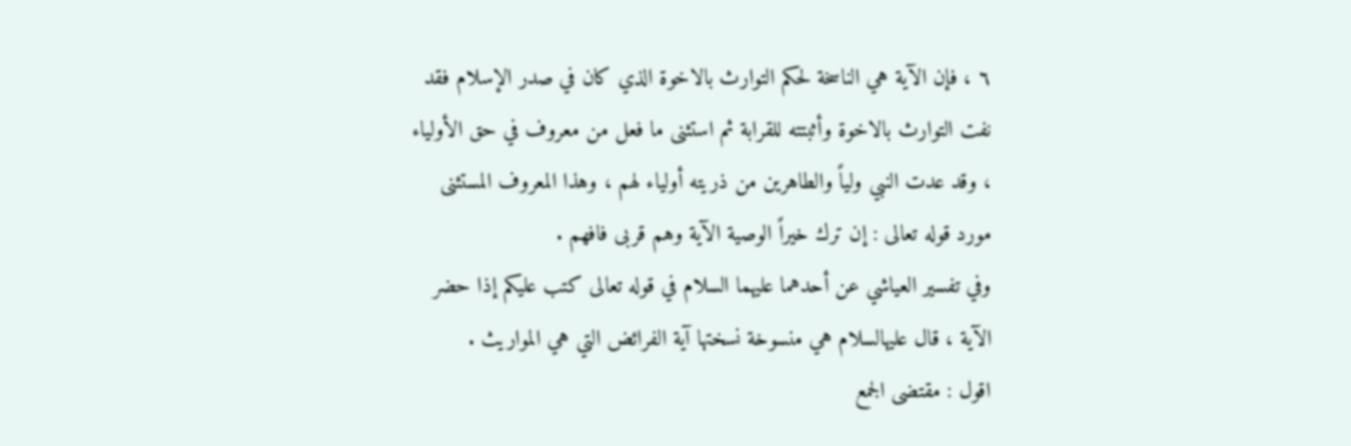٦ ، فإن الآية هي الناسخة لحكم التوارث بالاخوة الذي كان في صدر الإسلام فقد نفت التوارث بالاخوة وأثبتته للقرابة ثم استثنى ما فعل من معروف في حق الأولياء ، وقد عدت النبي ولياً والطاهرين من ذريته أولياء لهم ، وهذا المعروف المستثنى مورد قوله تعالى : إن ترك خيراً الوصية الآية وهم قربى فافهم .
وفي تفسير العياشي عن أحدهما عليهما السلام في قوله تعالى كتب عليكم إذا حضر الآية ، قال عليهالسلام هي منسوخة نسختها آية الفرائض التي هي المواريث .
اقول : مقتضى الجمع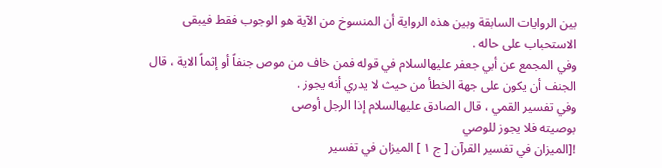بين الروايات السابقة وبين هذه الرواية أن المنسوخ من الآية هو الوجوب فقط فيبقى الاستحباب على حاله .
وفي المجمع عن أبي جعفر عليهالسلام في قوله فمن خاف من موص جنفاً أو إثماً الاية ، قال الجنف أن يكون على جهة الخطأ من حيث لا يدري أنه يجوز .
وفي تفسير القمي ، قال الصادق عليهالسلام إذا الرجل أوصى
بوصيته فلا يجوز للوصي
![الميزان في تفسير القرآن [ ج ١ ] الميزان في تفسير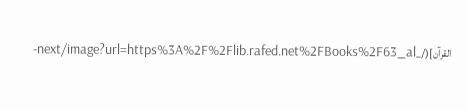القرآن](/_next/image?url=https%3A%2F%2Flib.rafed.net%2FBooks%2F63_al-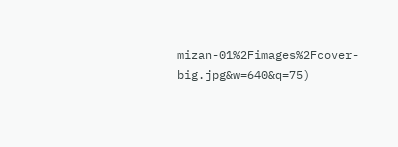mizan-01%2Fimages%2Fcover-big.jpg&w=640&q=75)